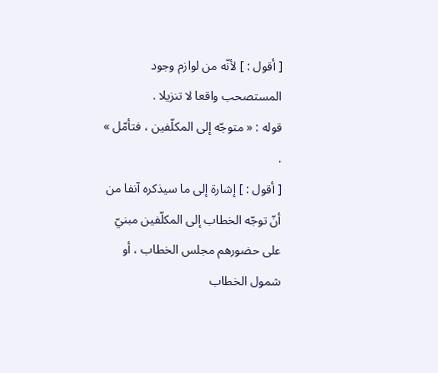[ أقول : ] لأنّه من لوازم وجود المستصحب واقعا لا تنزيلا .
قوله : « متوجّه إلى المكلّفين ، فتأمّل » .
[ أقول : ] إشارة إلى ما سيذكره آنفا من أنّ توجّه الخطاب إلى المكلّفين مبنيّ على حضورهم مجلس الخطاب ، أو شمول الخطاب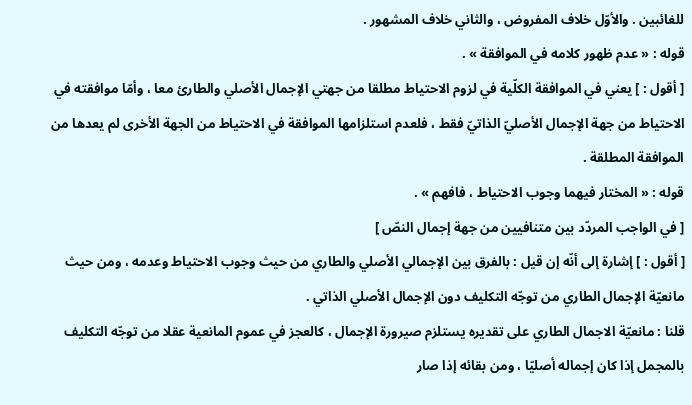للغائبين . والأوّل خلاف المفروض ، والثاني خلاف المشهور .
قوله : « عدم ظهور كلامه في الموافقة » .
[ أقول : ] يعني في الموافقة الكلّية في لزوم الاحتياط مطلقا من جهتي الإجمال الأصلي والطارئ معا ، وأمّا موافقته في الاحتياط من جهة الإجمال الأصليّ الذاتيّ فقط ، فلعدم استلزامها الموافقة في الاحتياط من الجهة الأخرى لم يعدها من الموافقة المطلقة .
قوله : « المختار فيهما وجوب الاحتياط ، فافهم » .
[ في الواجب المردّد بين متنافيين من جهة إجمال النصّ ]
[ أقول : ] إشارة إلى أنّه إن قيل : بالفرق بين الإجمالي الأصلي والطاري من حيث وجوب الاحتياط وعدمه ، ومن حيث مانعيّة الإجمال الطاري من توجّه التكليف دون الإجمال الأصلي الذاتي .
قلنا : مانعيّة الاجمال الطاري على تقديره يستلزم صيرورة الإجمال ، كالعجز في عموم المانعية عقلا من توجّه التكليف بالمجمل إذا كان إجماله أصليّا ، ومن بقائه إذا صار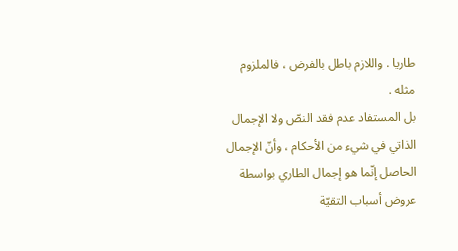طاريا . واللازم باطل بالفرض ، فالملزوم مثله .
بل المستفاد عدم فقد النصّ ولا الإجمال الذاتي في شيء من الأحكام ، وأنّ الإجمال الحاصل إنّما هو إجمال الطاري بواسطة عروض أسباب التقيّة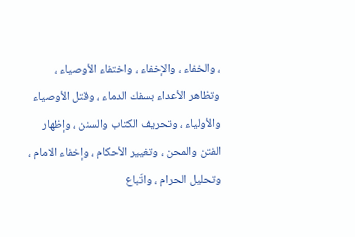، والخفاء ، والإخفاء ، واختفاء الأوصياء ، وتظاهر الأعداء بسفك الدماء ، وقتل الأوصياء والأولياء ، وتحريف الكتاب والسنن ، وإظهار الفتن والمحن ، وتغيير الأحكام ، وإخفاء الامام ، وتحليل الحرام ، واتّباع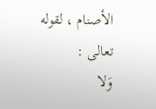الأصنام ، لقوله تعالى :
وَلا